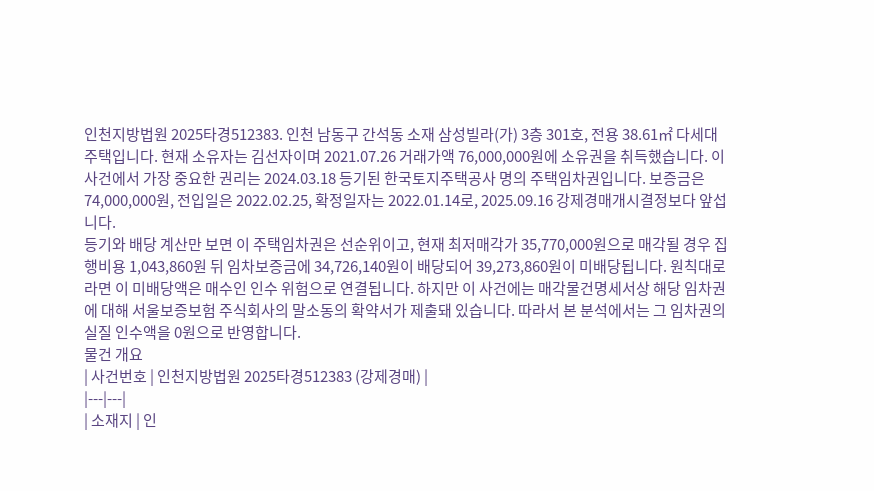인천지방법원 2025타경512383. 인천 남동구 간석동 소재 삼성빌라(가) 3층 301호, 전용 38.61㎡ 다세대주택입니다. 현재 소유자는 김선자이며 2021.07.26 거래가액 76,000,000원에 소유권을 취득했습니다. 이 사건에서 가장 중요한 권리는 2024.03.18 등기된 한국토지주택공사 명의 주택임차권입니다. 보증금은 74,000,000원, 전입일은 2022.02.25, 확정일자는 2022.01.14로, 2025.09.16 강제경매개시결정보다 앞섭니다.
등기와 배당 계산만 보면 이 주택임차권은 선순위이고, 현재 최저매각가 35,770,000원으로 매각될 경우 집행비용 1,043,860원 뒤 임차보증금에 34,726,140원이 배당되어 39,273,860원이 미배당됩니다. 원칙대로라면 이 미배당액은 매수인 인수 위험으로 연결됩니다. 하지만 이 사건에는 매각물건명세서상 해당 임차권에 대해 서울보증보험 주식회사의 말소동의 확약서가 제출돼 있습니다. 따라서 본 분석에서는 그 임차권의 실질 인수액을 0원으로 반영합니다.
물건 개요
| 사건번호 | 인천지방법원 2025타경512383 (강제경매) |
|---|---|
| 소재지 | 인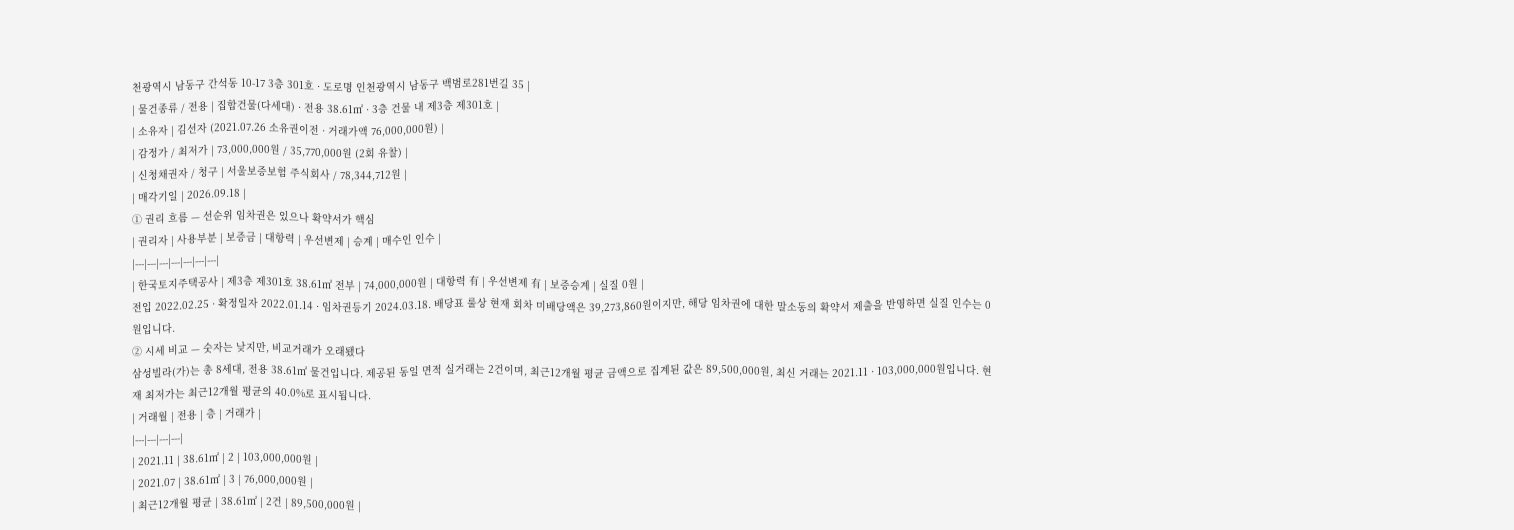천광역시 남동구 간석동 10-17 3층 301호 · 도로명 인천광역시 남동구 백범로281번길 35 |
| 물건종류 / 전용 | 집합건물(다세대) · 전용 38.61㎡ · 3층 건물 내 제3층 제301호 |
| 소유자 | 김선자 (2021.07.26 소유권이전 · 거래가액 76,000,000원) |
| 감정가 / 최저가 | 73,000,000원 / 35,770,000원 (2회 유찰) |
| 신청채권자 / 청구 | 서울보증보험 주식회사 / 78,344,712원 |
| 매각기일 | 2026.09.18 |
① 권리 흐름 — 선순위 임차권은 있으나 확약서가 핵심
| 권리자 | 사용부분 | 보증금 | 대항력 | 우선변제 | 승계 | 매수인 인수 |
|---|---|---|---|---|---|---|
| 한국토지주택공사 | 제3층 제301호 38.61㎡ 전부 | 74,000,000원 | 대항력 有 | 우선변제 有 | 보증승계 | 실질 0원 |
전입 2022.02.25 · 확정일자 2022.01.14 · 임차권등기 2024.03.18. 배당표 룰상 현재 회차 미배당액은 39,273,860원이지만, 해당 임차권에 대한 말소동의 확약서 제출을 반영하면 실질 인수는 0원입니다.
② 시세 비교 — 숫자는 낮지만, 비교거래가 오래됐다
삼성빌라(가)는 총 8세대, 전용 38.61㎡ 물건입니다. 제공된 동일 면적 실거래는 2건이며, 최근12개월 평균 금액으로 집계된 값은 89,500,000원, 최신 거래는 2021.11 · 103,000,000원입니다. 현재 최저가는 최근12개월 평균의 40.0%로 표시됩니다.
| 거래월 | 전용 | 층 | 거래가 |
|---|---|---|---|
| 2021.11 | 38.61㎡ | 2 | 103,000,000원 |
| 2021.07 | 38.61㎡ | 3 | 76,000,000원 |
| 최근12개월 평균 | 38.61㎡ | 2건 | 89,500,000원 |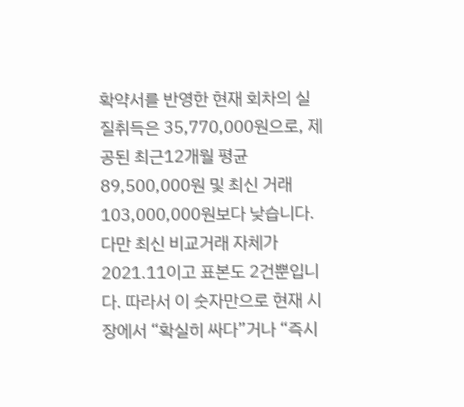확약서를 반영한 현재 회차의 실질취득은 35,770,000원으로, 제공된 최근12개월 평균 89,500,000원 및 최신 거래 103,000,000원보다 낮습니다. 다만 최신 비교거래 자체가 2021.11이고 표본도 2건뿐입니다. 따라서 이 숫자만으로 현재 시장에서 “확실히 싸다”거나 “즉시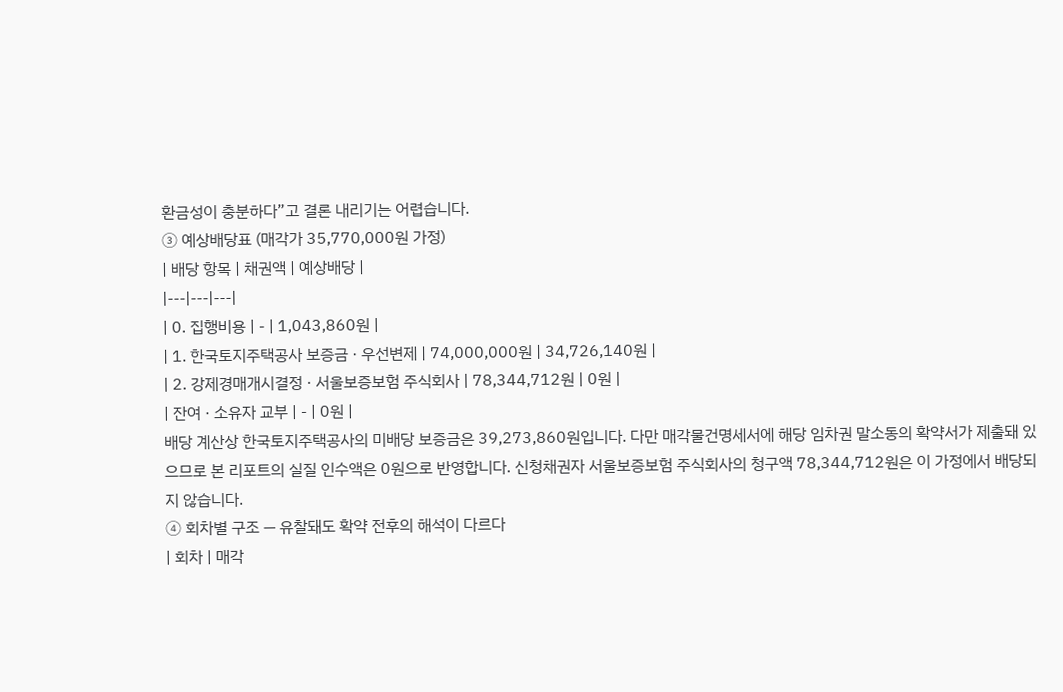환금성이 충분하다”고 결론 내리기는 어렵습니다.
③ 예상배당표 (매각가 35,770,000원 가정)
| 배당 항목 | 채권액 | 예상배당 |
|---|---|---|
| 0. 집행비용 | - | 1,043,860원 |
| 1. 한국토지주택공사 보증금 · 우선변제 | 74,000,000원 | 34,726,140원 |
| 2. 강제경매개시결정 · 서울보증보험 주식회사 | 78,344,712원 | 0원 |
| 잔여 · 소유자 교부 | - | 0원 |
배당 계산상 한국토지주택공사의 미배당 보증금은 39,273,860원입니다. 다만 매각물건명세서에 해당 임차권 말소동의 확약서가 제출돼 있으므로 본 리포트의 실질 인수액은 0원으로 반영합니다. 신청채권자 서울보증보험 주식회사의 청구액 78,344,712원은 이 가정에서 배당되지 않습니다.
④ 회차별 구조 — 유찰돼도 확약 전후의 해석이 다르다
| 회차 | 매각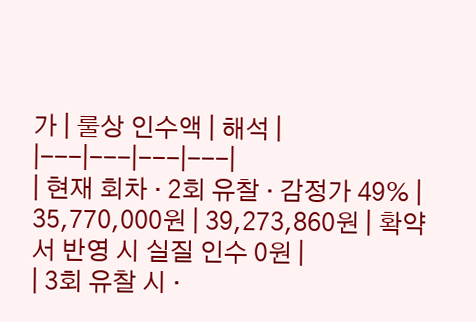가 | 룰상 인수액 | 해석 |
|---|---|---|---|
| 현재 회차 · 2회 유찰 · 감정가 49% | 35,770,000원 | 39,273,860원 | 확약서 반영 시 실질 인수 0원 |
| 3회 유찰 시 ·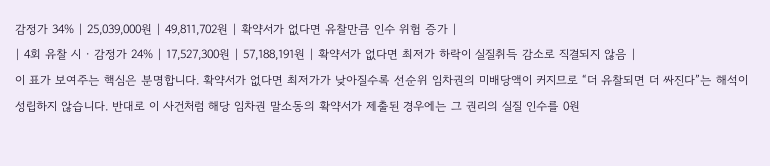감정가 34% | 25,039,000원 | 49,811,702원 | 확약서가 없다면 유찰만큼 인수 위험 증가 |
| 4회 유찰 시 · 감정가 24% | 17,527,300원 | 57,188,191원 | 확약서가 없다면 최저가 하락이 실질취득 감소로 직결되지 않음 |
이 표가 보여주는 핵심은 분명합니다. 확약서가 없다면 최저가가 낮아질수록 선순위 임차권의 미배당액이 커지므로 “더 유찰되면 더 싸진다”는 해석이 성립하지 않습니다. 반대로 이 사건처럼 해당 임차권 말소동의 확약서가 제출된 경우에는 그 권리의 실질 인수를 0원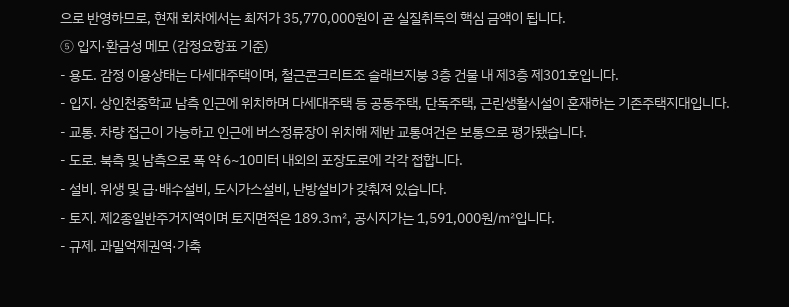으로 반영하므로, 현재 회차에서는 최저가 35,770,000원이 곧 실질취득의 핵심 금액이 됩니다.
⑤ 입지·환금성 메모 (감정요항표 기준)
- 용도. 감정 이용상태는 다세대주택이며, 철근콘크리트조 슬래브지붕 3층 건물 내 제3층 제301호입니다.
- 입지. 상인천중학교 남측 인근에 위치하며 다세대주택 등 공동주택, 단독주택, 근린생활시설이 혼재하는 기존주택지대입니다.
- 교통. 차량 접근이 가능하고 인근에 버스정류장이 위치해 제반 교통여건은 보통으로 평가됐습니다.
- 도로. 북측 및 남측으로 폭 약 6~10미터 내외의 포장도로에 각각 접합니다.
- 설비. 위생 및 급·배수설비, 도시가스설비, 난방설비가 갖춰져 있습니다.
- 토지. 제2종일반주거지역이며 토지면적은 189.3㎡, 공시지가는 1,591,000원/㎡입니다.
- 규제. 과밀억제권역·가축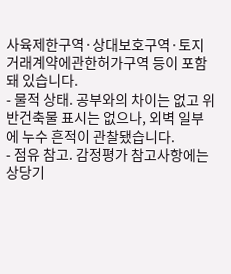사육제한구역·상대보호구역·토지거래계약에관한허가구역 등이 포함돼 있습니다.
- 물적 상태. 공부와의 차이는 없고 위반건축물 표시는 없으나, 외벽 일부에 누수 흔적이 관찰됐습니다.
- 점유 참고. 감정평가 참고사항에는 상당기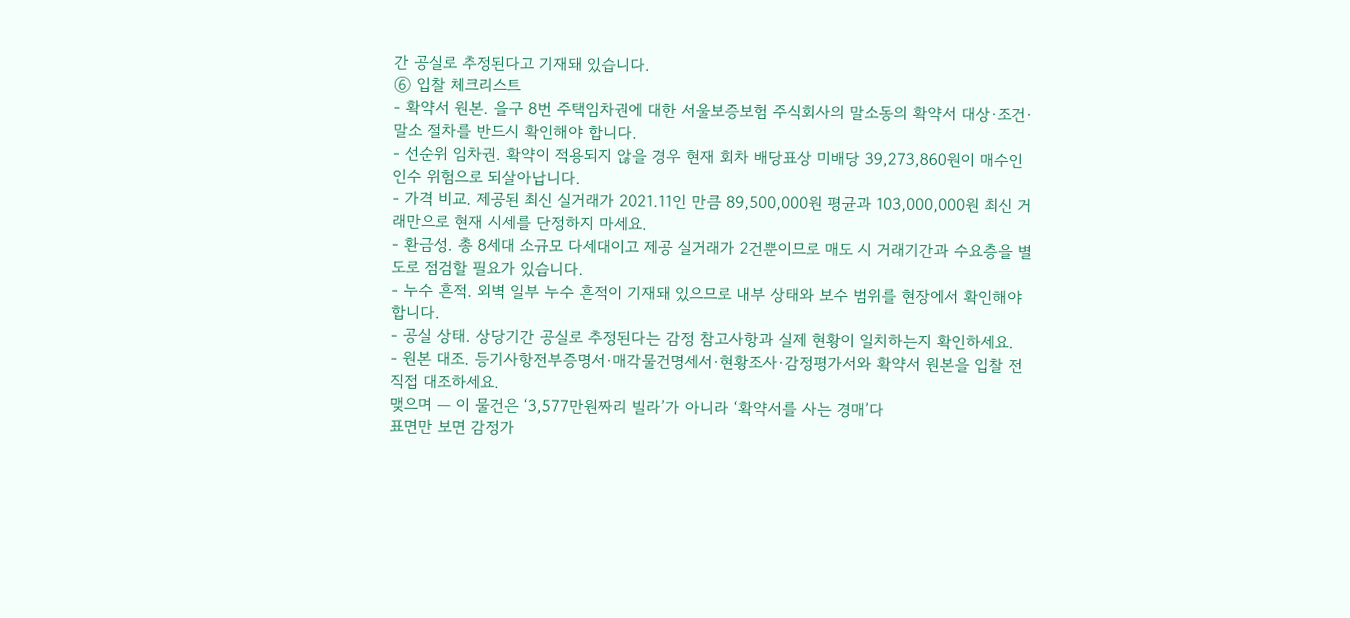간 공실로 추정된다고 기재돼 있습니다.
⑥ 입찰 체크리스트
- 확약서 원본. 을구 8번 주택임차권에 대한 서울보증보험 주식회사의 말소동의 확약서 대상·조건·말소 절차를 반드시 확인해야 합니다.
- 선순위 임차권. 확약이 적용되지 않을 경우 현재 회차 배당표상 미배당 39,273,860원이 매수인 인수 위험으로 되살아납니다.
- 가격 비교. 제공된 최신 실거래가 2021.11인 만큼 89,500,000원 평균과 103,000,000원 최신 거래만으로 현재 시세를 단정하지 마세요.
- 환금성. 총 8세대 소규모 다세대이고 제공 실거래가 2건뿐이므로 매도 시 거래기간과 수요층을 별도로 점검할 필요가 있습니다.
- 누수 흔적. 외벽 일부 누수 흔적이 기재돼 있으므로 내부 상태와 보수 범위를 현장에서 확인해야 합니다.
- 공실 상태. 상당기간 공실로 추정된다는 감정 참고사항과 실제 현황이 일치하는지 확인하세요.
- 원본 대조. 등기사항전부증명서·매각물건명세서·현황조사·감정평가서와 확약서 원본을 입찰 전 직접 대조하세요.
맺으며 — 이 물건은 ‘3,577만원짜리 빌라’가 아니라 ‘확약서를 사는 경매’다
표면만 보면 감정가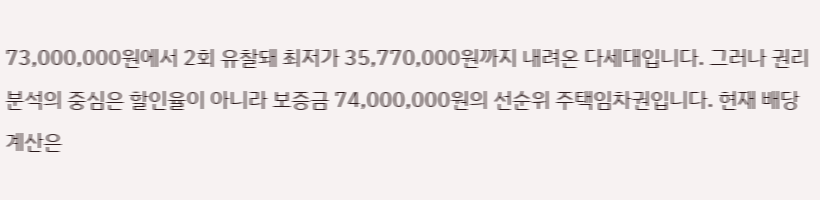73,000,000원에서 2회 유찰돼 최저가 35,770,000원까지 내려온 다세대입니다. 그러나 권리분석의 중심은 할인율이 아니라 보증금 74,000,000원의 선순위 주택임차권입니다. 현재 배당 계산은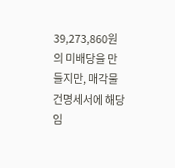39,273,860원의 미배당을 만들지만, 매각물건명세서에 해당 임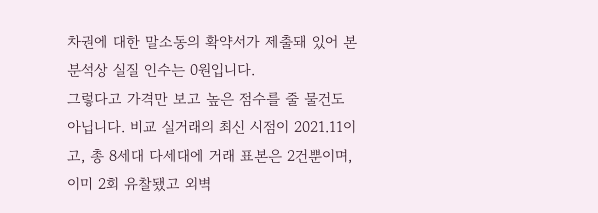차권에 대한 말소동의 확약서가 제출돼 있어 본 분석상 실질 인수는 0원입니다.
그렇다고 가격만 보고 높은 점수를 줄 물건도 아닙니다. 비교 실거래의 최신 시점이 2021.11이고, 총 8세대 다세대에 거래 표본은 2건뿐이며, 이미 2회 유찰됐고 외벽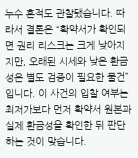누수 흔적도 관찰됐습니다. 따라서 결론은 “확약서가 확인되면 권리 리스크는 크게 낮아지지만, 오래된 시세와 낮은 환금성은 별도 검증이 필요한 물건”입니다. 이 사건의 입찰 여부는 최저가보다 먼저 확약서 원본과 실제 환금성을 확인한 뒤 판단하는 것이 맞습니다.